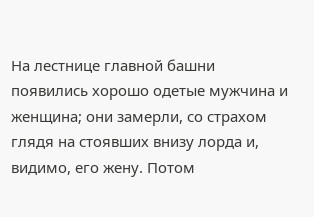На лестнице главной башни появились хорошо одетые мужчина и женщина; они замерли, со страхом глядя на стоявших внизу лорда и, видимо, его жену. Потом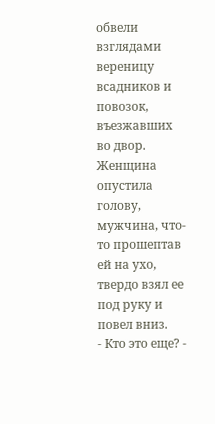обвели взглядами вереницу всадников и повозок, въезжавших во двор. Женщина опустила голову, мужчина, что-то прошептав ей на ухо, твердо взял ее под руку и повел вниз.
- Кто это еще? -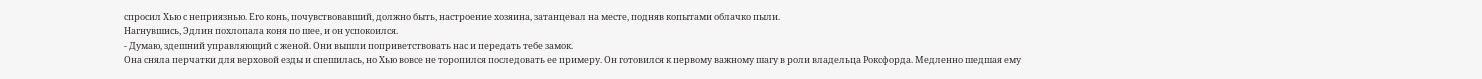спросил Хью с неприязнью. Его конь, почувствовавший, должно быть, настроение хозяина, затанцевал на месте, подняв копытами облачко пыли.
Нагнувшись, Эдлин похлопала коня по шее, и он успокоился.
- Думаю, здешний управляющий с женой. Они вышли поприветствовать нас и передать тебе замок.
Она сняла перчатки для верховой езды и спешилась, но Хью вовсе не торопился последовать ее примеру. Он готовился к первому важному шагу в роли владельца Роксфорда. Медленно шедшая ему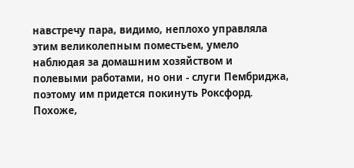навстречу пара, видимо, неплохо управляла этим великолепным поместьем, умело наблюдая за домашним хозяйством и полевыми работами, но они - слуги Пембриджа, поэтому им придется покинуть Роксфорд.
Похоже,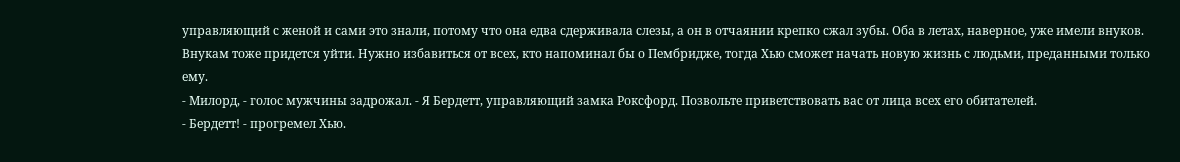управляющий с женой и сами это знали, потому что она едва сдерживала слезы, а он в отчаянии крепко сжал зубы. Оба в летах, наверное, уже имели внуков. Внукам тоже придется уйти. Нужно избавиться от всех, кто напоминал бы о Пембридже, тогда Хью сможет начать новую жизнь с людьми, преданными только ему.
- Милорд, - голос мужчины задрожал. - Я Бердетт, управляющий замка Роксфорд. Позвольте приветствовать вас от лица всех его обитателей.
- Бердетт! - прогремел Хью.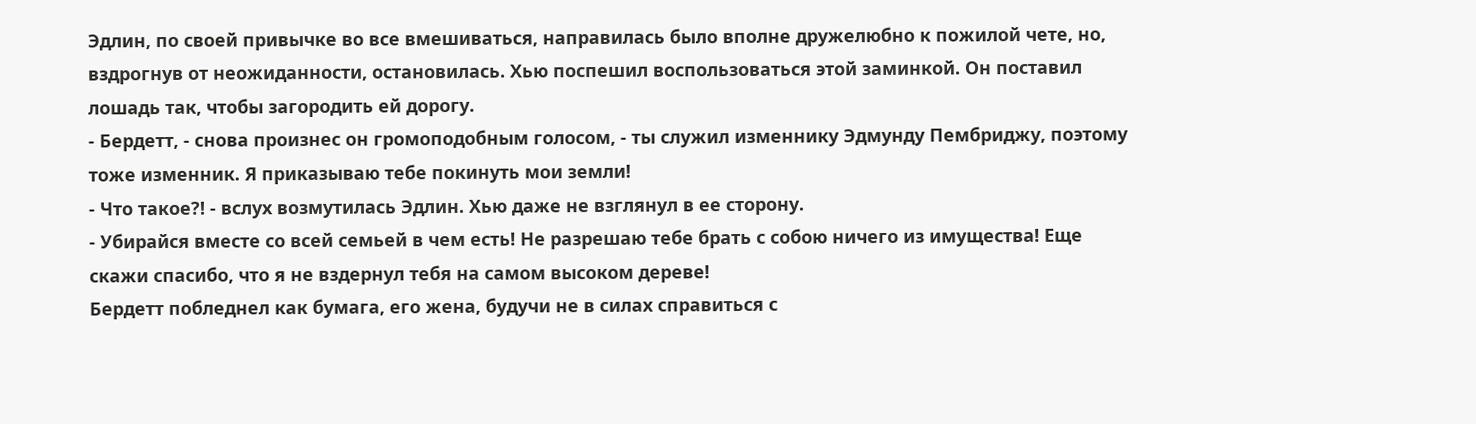Эдлин, по своей привычке во все вмешиваться, направилась было вполне дружелюбно к пожилой чете, но, вздрогнув от неожиданности, остановилась. Хью поспешил воспользоваться этой заминкой. Он поставил лошадь так, чтобы загородить ей дорогу.
- Бердетт, - снова произнес он громоподобным голосом, - ты служил изменнику Эдмунду Пембриджу, поэтому тоже изменник. Я приказываю тебе покинуть мои земли!
- Что такое?! - вслух возмутилась Эдлин. Хью даже не взглянул в ее сторону.
- Убирайся вместе со всей семьей в чем есть! Не разрешаю тебе брать с собою ничего из имущества! Еще скажи спасибо, что я не вздернул тебя на самом высоком дереве!
Бердетт побледнел как бумага, его жена, будучи не в силах справиться с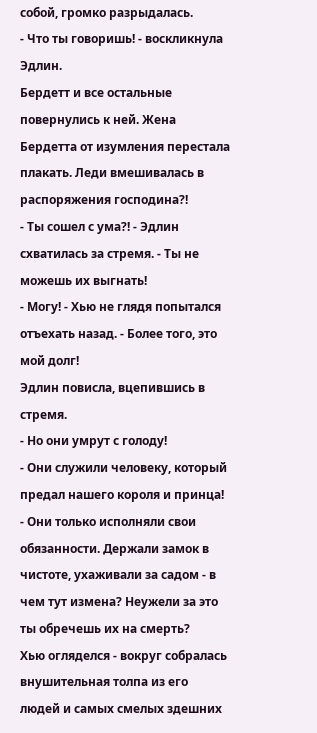собой, громко разрыдалась.
- Что ты говоришь! - воскликнула Эдлин.
Бердетт и все остальные повернулись к ней. Жена Бердетта от изумления перестала плакать. Леди вмешивалась в распоряжения господина?!
- Ты сошел с ума?! - Эдлин схватилась за стремя. - Ты не можешь их выгнать!
- Могу! - Хью не глядя попытался отъехать назад. - Более того, это мой долг!
Эдлин повисла, вцепившись в стремя.
- Но они умрут с голоду!
- Они служили человеку, который предал нашего короля и принца!
- Они только исполняли свои обязанности. Держали замок в чистоте, ухаживали за садом - в чем тут измена? Неужели за это ты обречешь их на смерть?
Хью огляделся - вокруг собралась внушительная толпа из его людей и самых смелых здешних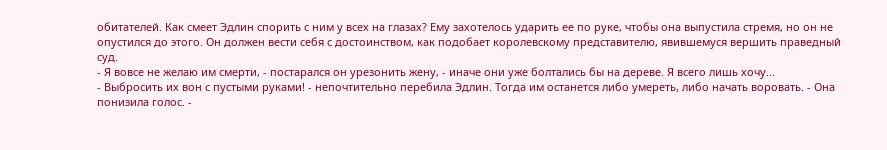обитателей. Как смеет Эдлин спорить с ним у всех на глазах? Ему захотелось ударить ее по руке, чтобы она выпустила стремя, но он не опустился до этого. Он должен вести себя с достоинством, как подобает королевскому представителю, явившемуся вершить праведный суд.
- Я вовсе не желаю им смерти, - постарался он урезонить жену, - иначе они уже болтались бы на дереве. Я всего лишь хочу...
- Выбросить их вон с пустыми руками! - непочтительно перебила Эдлин. Тогда им останется либо умереть, либо начать воровать. - Она понизила голос. -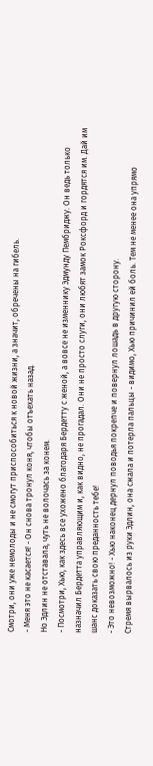Смотри, они уже немолоды и не смогут приспособиться к новой жизни, а значит, обречены на гибель.
- Меня это не касается! - Он снова тронул коня, чтобы отъехать назад.
Но Эдлин не отставала, чуть не волочась за конем.
- Посмотри, Хью, как здесь все ухожено благодаря Бердетту с женой, а вовсе не изменнику Эдмунду Пембриджу. Он ведь только назначил Бердетта управляющим и, как видно, не прогадал. Они не просто слуги, они любят замок Роксфорд и гордятся им. Дай им шанс доказать свою преданность тебе!
- Это невозможно! - Хью наконец дернул поводья покрепче и повернул лошадь в другую сторону.
Стремя вырвалось из руки Эдлин, она сжала и потерла пальцы - видимо, Хью причинил ей боль. Тем не менее она упрямо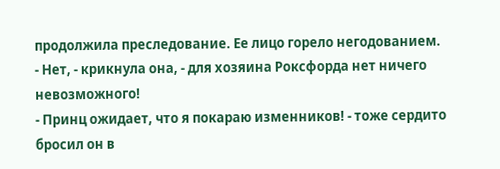продолжила преследование. Ее лицо горело негодованием.
- Нет, - крикнула она, - для хозяина Роксфорда нет ничего невозможного!
- Принц ожидает, что я покараю изменников! - тоже сердито бросил он в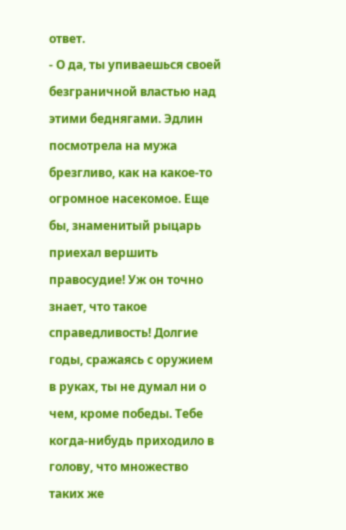ответ.
- О да, ты упиваешься своей безграничной властью над этими беднягами. Эдлин посмотрела на мужа брезгливо, как на какое-то огромное насекомое. Еще бы, знаменитый рыцарь приехал вершить правосудие! Уж он точно знает, что такое справедливость! Долгие годы, сражаясь с оружием в руках, ты не думал ни о чем, кроме победы. Тебе когда-нибудь приходило в голову, что множество таких же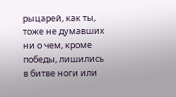рыцарей, как ты, тоже не думавших ни о чем, кроме победы, лишились в битве ноги или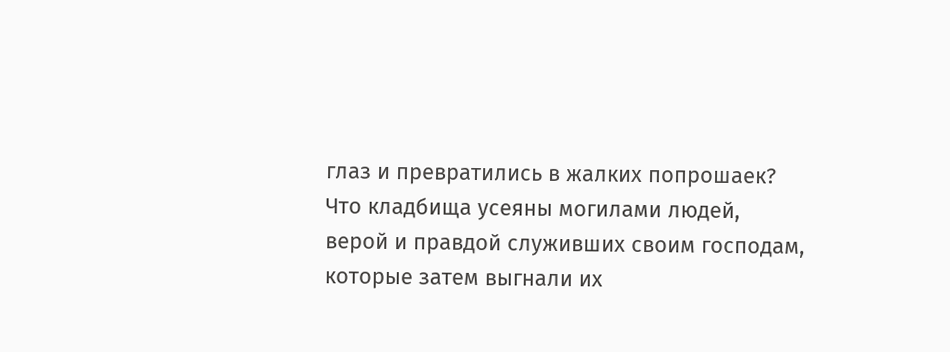глаз и превратились в жалких попрошаек? Что кладбища усеяны могилами людей, верой и правдой служивших своим господам, которые затем выгнали их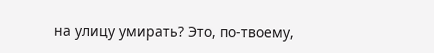на улицу умирать? Это, по-твоему,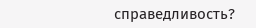справедливость?